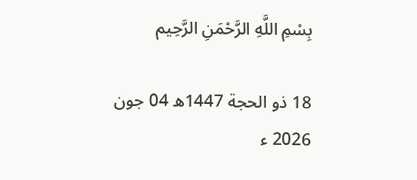بِسْمِ اللَّهِ الرَّحْمَنِ الرَّحِيم

18 ذو الحجة 1447ھ 04 جون 2026 ء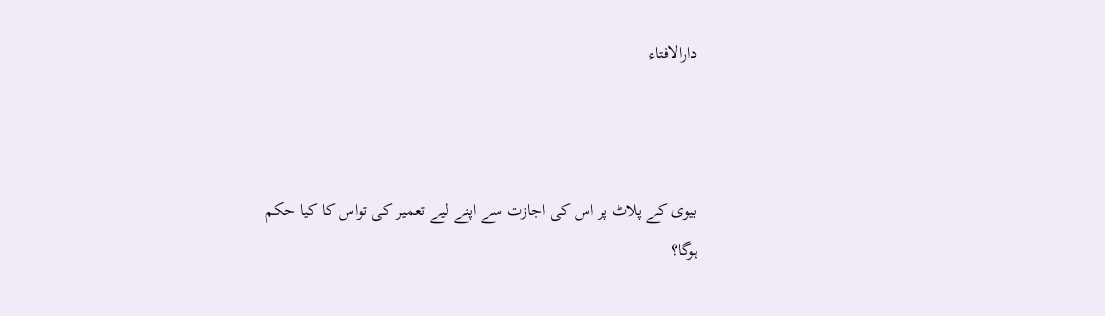دارالافتاء



بیوی کے پلاٹ پر اس کی اجازت سے اپنے لیے تعمیر کی تواس کا کیا حکم ہوگا؟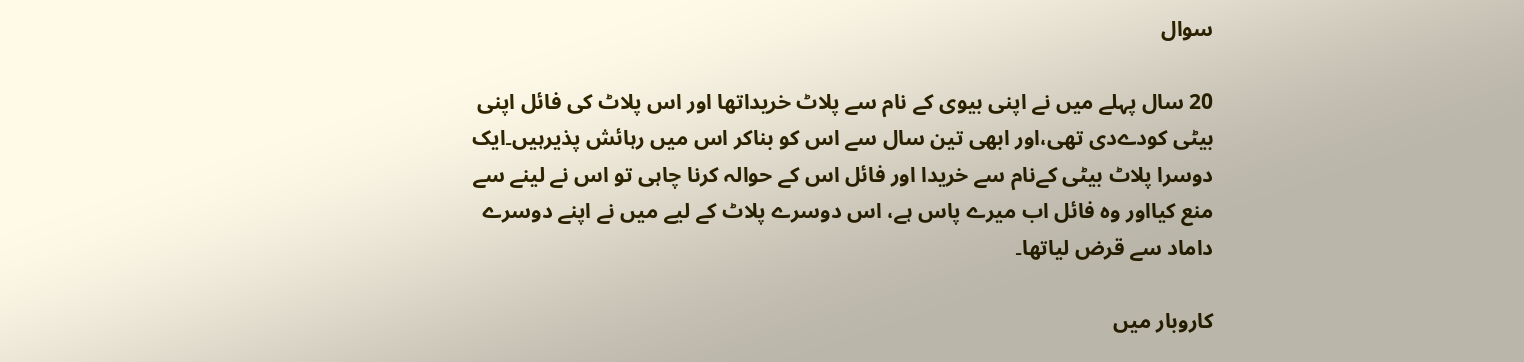سوال

20 سال پہلے میں نے اپنی بیوی کے نام سے پلاٹ خریداتھا اور اس پلاٹ کی فائل اپنی بیٹی کودےدی تھی،اور ابھی تین سال سے اس کو بناکر اس میں رہائش پذیرہیں۔ایک دوسرا پلاٹ بیٹی کےنام سے خریدا اور فائل اس کے حوالہ کرنا چاہی تو اس نے لینے سے منع کیااور وہ فائل اب میرے پاس ہے، اس دوسرے پلاٹ کے لیے میں نے اپنے دوسرے داماد سے قرض لیاتھا۔

کاروبار میں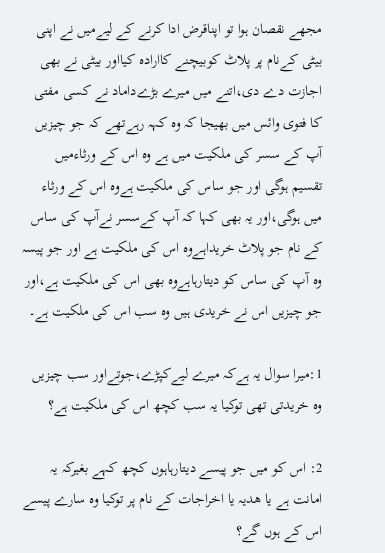مجھے نقصان ہوا تو اپناقرض ادا کرنے کے لیےمیں نے اپنی بیٹی کےنام پر پلاٹ کوبیچنے کاارادہ کیااور بیٹی نے بھی اجازت دے دی،اتنے میں میرے بڑےداماد نے کسی مفتی کا فتوی وائس میں بھیجا کہ وہ کہہ رہےتھے کہ جو چیزیں آپ کے سسر کی ملکیت میں ہے وہ اس کے ورثاءمیں تقسیم ہوگی اور جو ساس کی ملکیت ہےوہ اس کے ورثاء میں ہوگی،اور یہ بھی کہا کہ آپ کےسسر نےآپ کی ساس کے نام جو پلاٹ خریداہےوہ اس کی ملکیت ہے اور جو پیسہ وہ آپ کی ساس کو دیتارہاہےوہ بھی اس کی ملکیت ہے،اور جو چیزیں اس نے خریدی ہیں وہ سب اس کی ملکیت ہے۔

1:میرا سوال یہ ہےکہ میرے لیےکپڑے،جوتےاور سب چیزیں وہ خریدتی تھی توکیا یہ سب کچھ اس کی ملکیت ہے؟

2: اس کو میں جو پیسے دیتارہاہوں کچھ کہے بغیرکہ یہ امانت ہے یا ھدیہ یا اخراجات کے نام پر توکیا وہ سارے پیسے اس کے ہوں گے؟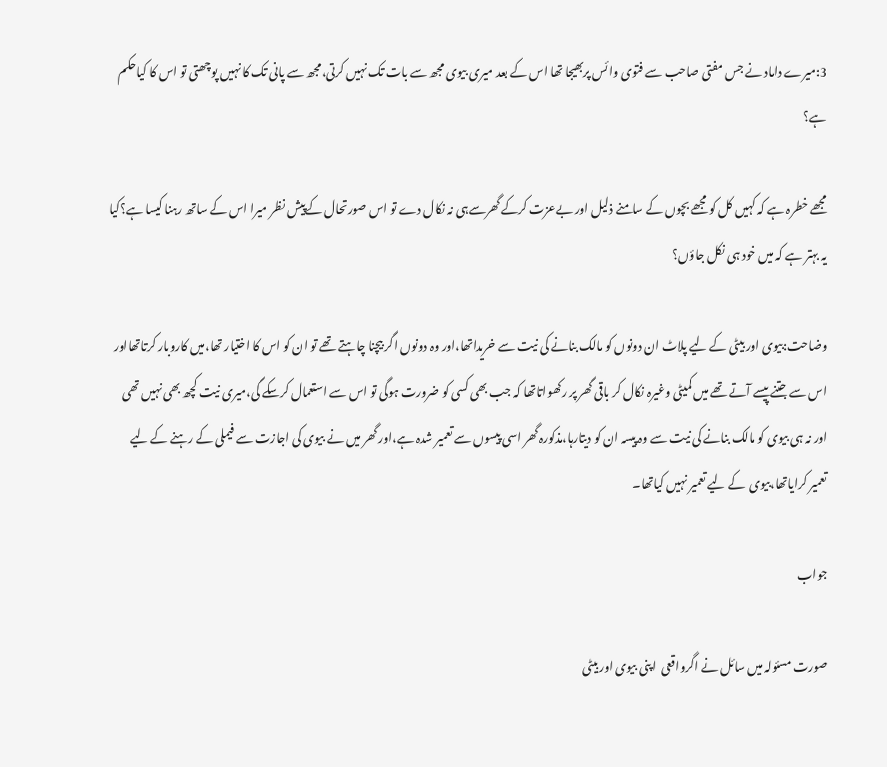3:میرے داماد نے جس مفتی صاحب سے فتوی وائس پربھیجا تھا اس کے بعد میری بیوی مجھ سے بات تک نہیں کرتی،مجھ سے پانی تک کا نہیں پوچھتی تو اس کا کیاحکم ہے؟

مجھے خطرہ ہے کہ کہیں کل کو مجھے بچوں کے سامنے ذلیل اور بےعزت کرکے گھرسےہی نہ نکال دے تو اس صورتحال کےپیش نظر میرا اس کے ساتھ رہنا کیسا ہے؟کیا یہ بہتر ہے کہ میں خود ہی نکل جاؤں؟

وضاحت:بیوی اور بیٹی کے لیے پلاٹ ان دونوں کو مالک بنانے کی نیت سے خریداتھا،اور وہ دونوں اگر بیچنا چاہتے تھے تو ان کو اس کا اختیار تھا،میں کاروبار کرتاتھااور اس سے جتنے پیسے آتے تھے میں کمیٹی وغیرہ نکال کر باقی گھر پر رکھواتاتھا کہ جب بھی کسی کو ضرورت ہوگی تو اس سے استعمال کرسکے گی،میری نیت کچھ بھی نہیں تھی اور نہ ہی بیوی کو مالک بنانے کی نیت سے وہ پیسہ ان کو دیتارہا،مذکورہ گھر اسی پیسوں سے تعمیر شدہ ہے،اور گھر میں نے بیوی کی اجازت سے فیملی کے رہنے کے لیے تعمیر کرایاتھا،بیوی  کے لیے تعمیر نہیں کیاتھا۔

جواب

صورت مسئولہ میں سائل نے اگرواقعی  اپنی بیوی اور بیٹی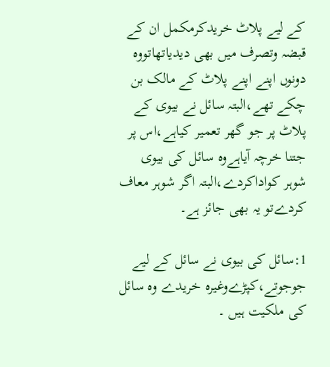کے لیے پلاٹ خریدکرمکمل ان کے قبضہ وتصرف میں بھی دیدیاتھاتووہ دونوں اپنے اپنے پلاٹ کے مالک بن چکے تھے،البتہ سائل نے بیوی کے پلاٹ پر جو گھر تعمیر کیاہے،اس پر جتنا خرچہ آیاہےوہ سائل کی بیوی شوہر کواداکردے،البتہ اگر شوہر معاف کردےتو یہ بھی جائز ہے۔

1:سائل کی بیوی نے سائل کے لیے جوجوتے،کپڑےوغیرہ خریدے وہ سائل کی ملکیت ہیں ۔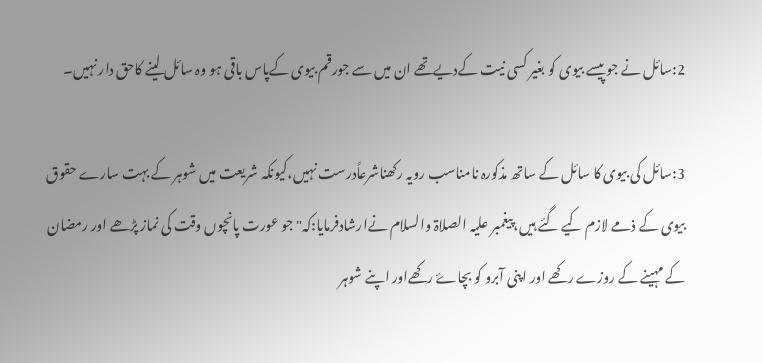2:سائل نے جو پیسے بیوی کو بغیر کسی نیت کےدیےتھے ان میں سے جورقم بیوی کےپاس باقی ہو وہ سائل لینے کاحق دار نہیں۔

3:سائل کی بیوی کا سائل کے ساتھ مذکورہ نامناسب رویہ رکھناشرعاًدرست نہیں،کیونکہ شریعت میں شوہر کے بہت سارے حقوق بیوی کے ذمے لازم کیے گئے ہیں،پیغمبر علیہ الصلاۃ والسلام نےارشادفرمایا:کہ"جو عورت پانچوں وقت کی نماز پڑھے اور رمضان کے مہینے کے روزے رکھے اور اپنی آبرو کو بچاۓ رکھےاور اپنے شوہر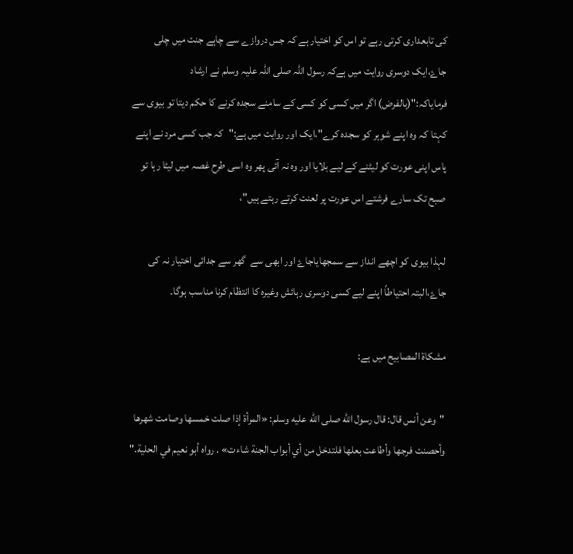کی تابعداری کرتی رہے تو اس کو اختیار ہے کہ جس دروازے سے چاہے جنت میں چلی جاۓ،ایک دوسری روایت میں ہےکہ رسول اللہ صلی اللہ علیہ وسلم نے ارشاد فرمایاکہ:"(بالفرض) اگر میں کسی کو کسی کے سامنے سجدہ کرنے کا حکم دیتا تو بیوی سے کہتا کہ وہ اپنے شوہر کو سجدہ کرے"،ایک اور روایت میں ہے:"کہ جب کسی مرد نے اپنے پاس اپنی عورت کو لیٹنے کے لیے بلایا اور وہ نہ آئی پھر وہ اسی طرح غصہ میں لیٹا رہا تو صبح تک سارے فرشتے اس عورت پر لعنت کرتے رہتے ہیں"،

لہذا بیوی کو اچھے انداز سے سمجھایاجاۓ اور ابھی سے  گھر سے جدائی اختیار نہ کی جاۓ،البتہ احتیاطاً اپنے لیے کسی دوسری رہائش وغیرہ کا انتظام کرنا مناسب ہوگا۔

مشکاۃ المصابیح میں ہے:

"وعن أنس قال: قال رسول الله صلى الله عليه وسلم: «المرأة إذا صلت خمسها وصامت شهرها وأحصنت فرجها وأطاعت بعلها فلتدخل من أي أبواب الجنة شاءت» . رواه أبو نعيم في الحلية."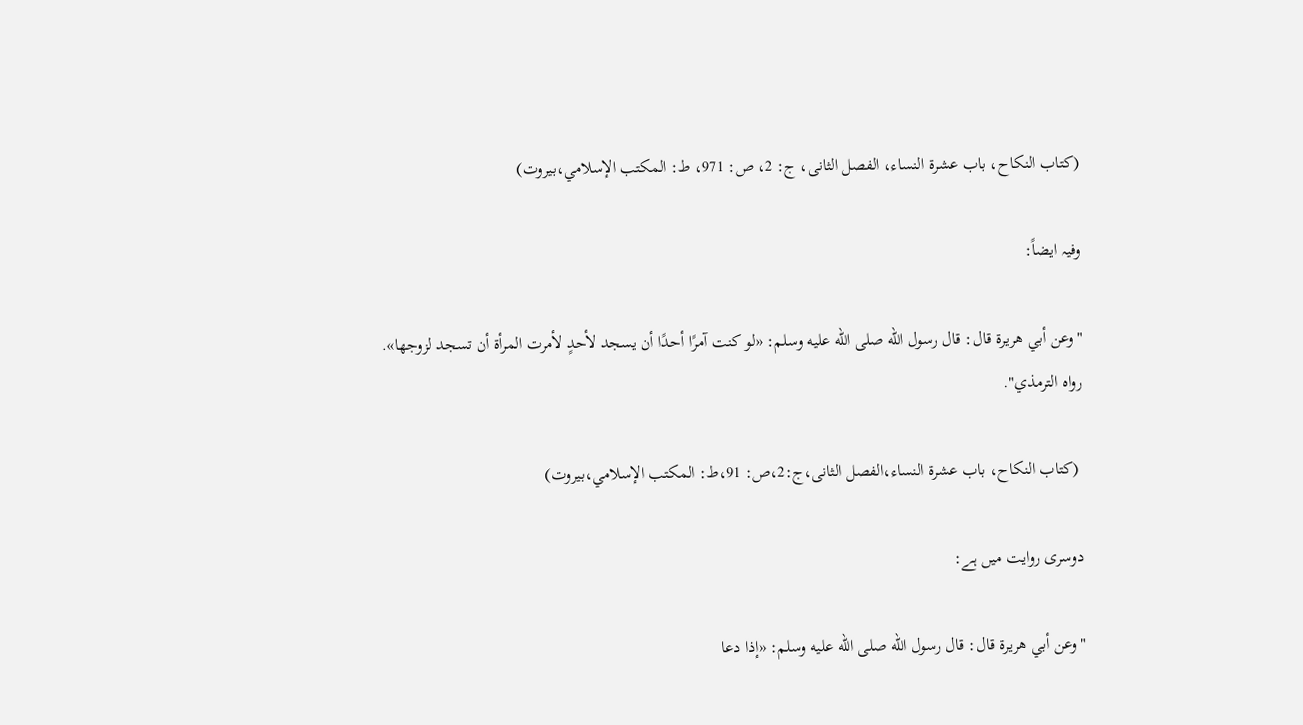(کتاب النکاح، باب عشرة النساء، الفصل الثانی، ج: 2، ص: 971، ط: المکتب الإسلامي،بیروت)

وفیہ ایضاً:

"وعن أبي هريرة قال: قال رسول الله صلى الله عليه وسلم: «لو كنت آمرًا أحدًا أن يسجد لأحدٍ لأمرت المرأة أن تسجد لزوجها». رواه الترمذي".

 (كتاب النكاح، باب عشرة النساء،الفصل الثانی،ج:2،ص: 91،ط: المکتب الإسلامي،بیروت)

دوسری روایت میں ہے:

"وعن أبي هريرة قال: قال رسول الله صلى الله عليه وسلم: «إذا دعا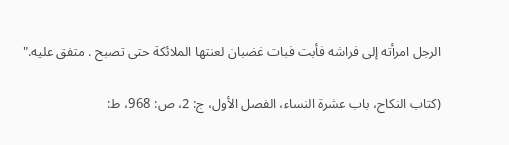الرجل امرأته إلى فراشه فأبت فبات غضبان لعنتها الملائكة حتى تصبح . متفق عليه."

(کتاب النکاح، باب عشرة النساء، الفصل الأول، ج: 2، ص: 968، ط: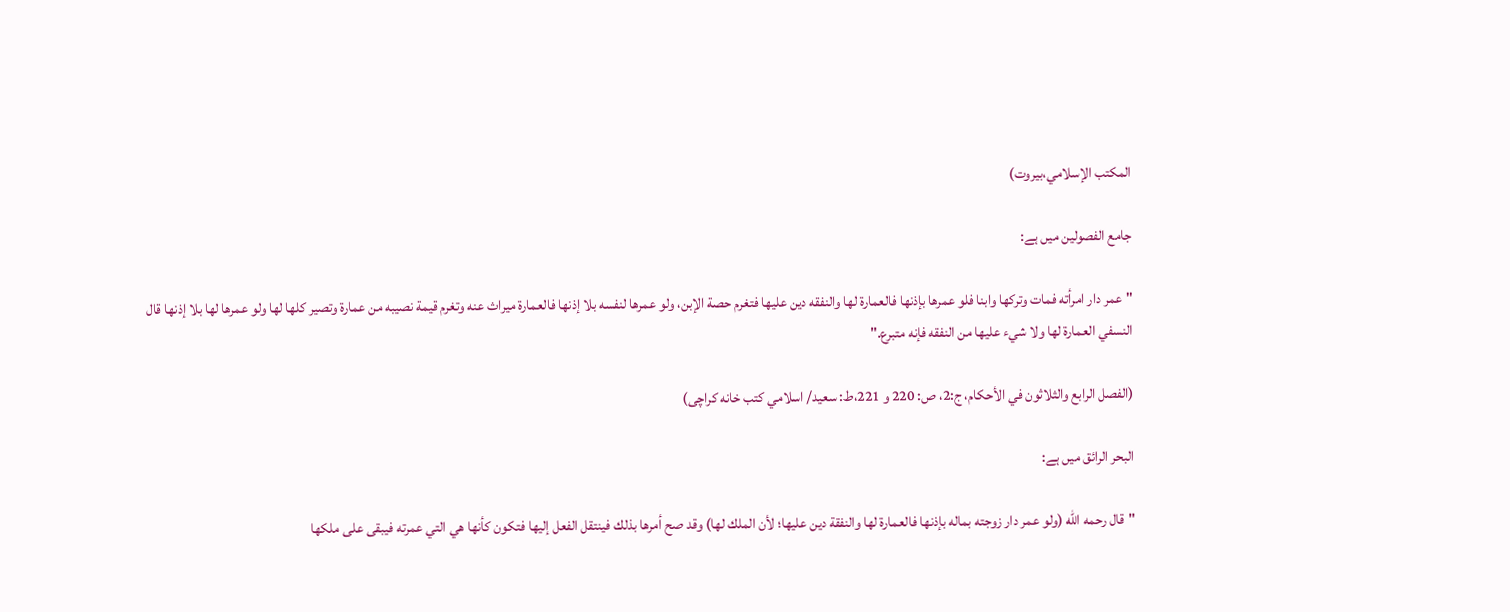المکتب الإسلامي،بیروت)

جامع الفصولین میں ہے:

"عمر دار امرأته فمات وتركها وابنا فلو عمرها بإذنها فالعمارة لها والنفقه دين عليها فتغرم حصة الإبن، ولو عمرها لنفسه بلا إذنها فالعمارۃ ميراث عنه وتغرم قيمة نصيبه من عمارة وتصير كلها لها ولو عمرها لها بلا إذنها قال النسفي العمارة لها ولا شيء عليها من النفقه فإنه متبرع."

(الفصل الرابع والثلاثون في الأحكام، ج:2، ص: 220 و 221،ط: سعيد/ اسلامي كتب خانه كراچى)

البحر الرائق میں ہے:

"قال رحمه الله (ولو عمر دار زوجته بماله بإذنها فالعمارة لها والنفقة دين عليها؛ لأن الملك لها) وقد صح أمرها بذلك فينتقل الفعل إليها فتكون كأنها هي التي عمرته فيبقى على ملكها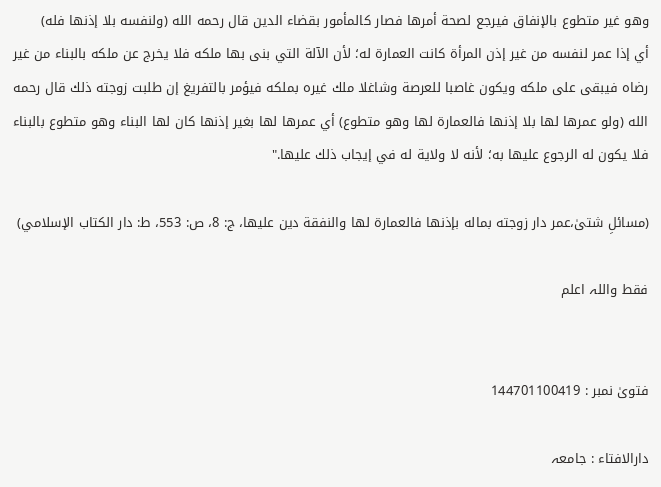وهو غير متطوع بالإنفاق فيرجع لصحة أمرها فصار كالمأمور بقضاء الدين قال رحمه الله (ولنفسه بلا إذنها فله) أي ‌إذا ‌عمر ‌لنفسه من غير إذن المرأة كانت العمارة له؛ لأن الآلة التي بنى بها ملكه فلا يخرج عن ملكه بالبناء من غير رضاه فيبقى على ملكه ويكون غاصبا للعرصة وشاغلا ملك غيره بملكه فيؤمر بالتفريغ إن طلبت زوجته ذلك قال رحمه الله (ولو عمرها لها بلا إذنها فالعمارة لها وهو متطوع) أي عمرها لها بغير إذنها كان لها البناء وهو متطوع بالبناء فلا يكون له الرجوع عليها به؛ لأنه لا ولاية له في إيجاب ذلك عليها."

(مسائلِ شتىٰ،عمر دار زوجته بماله بإذنها فالعمارة لها والنفقة دين عليها، ج: 8، ص: 553، ط: دار الكتاب الإسلامي)

فقط واللہ اعلم


فتویٰ نمبر : 144701100419

دارالافتاء : جامعہ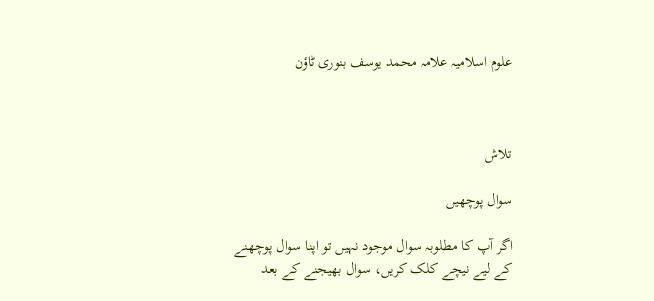علوم اسلامیہ علامہ محمد یوسف بنوری ٹاؤن



تلاش

سوال پوچھیں

اگر آپ کا مطلوبہ سوال موجود نہیں تو اپنا سوال پوچھنے کے لیے نیچے کلک کریں، سوال بھیجنے کے بعد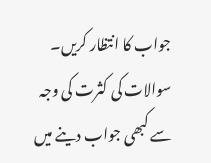جواب کا انتظار کریں۔ سوالات کی کثرت کی وجہ سے کبھی جواب دینے میں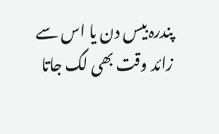پندرہ بیس دن یا اس سے زائد وقت بھی لگ جاتا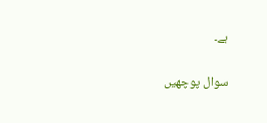ہے۔

سوال پوچھیں